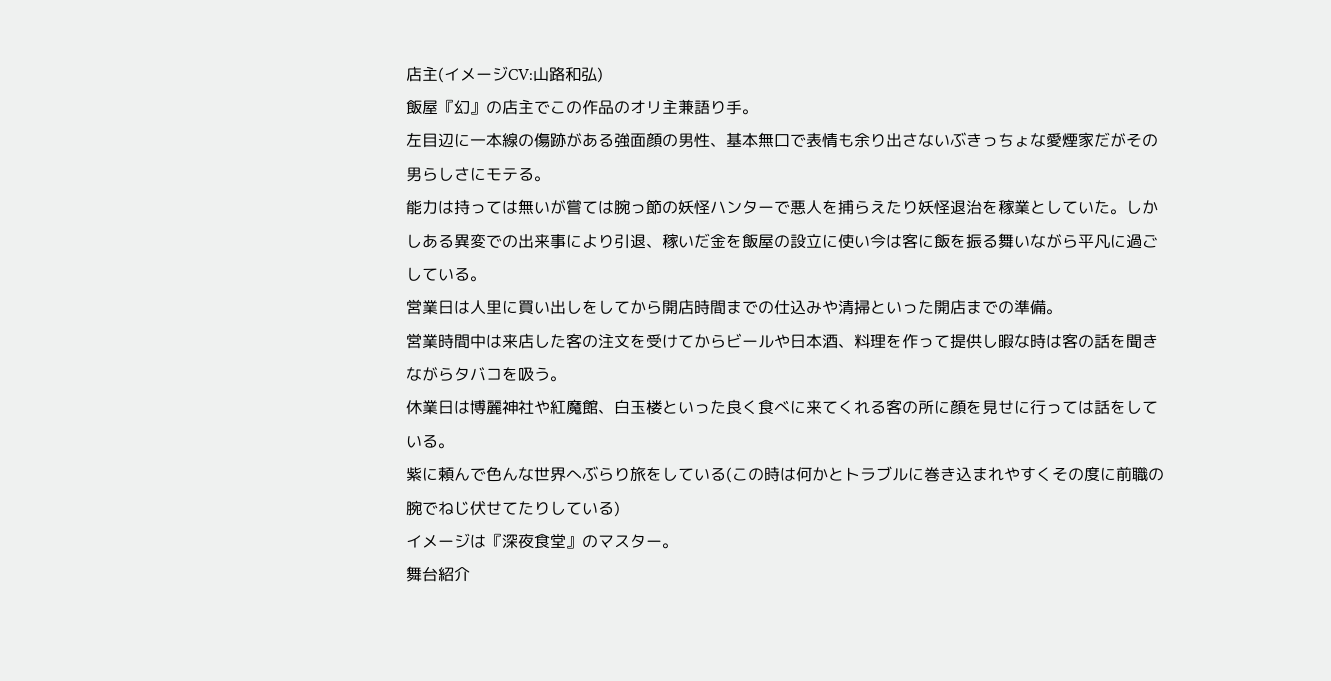店主(イメージCV:山路和弘)
飯屋『幻』の店主でこの作品のオリ主兼語り手。
左目辺に一本線の傷跡がある強面顔の男性、基本無口で表情も余り出さないぶきっちょな愛煙家だがその男らしさにモテる。
能力は持っては無いが嘗ては腕っ節の妖怪ハンターで悪人を捕らえたり妖怪退治を稼業としていた。しかしある異変での出来事により引退、稼いだ金を飯屋の設立に使い今は客に飯を振る舞いながら平凡に過ごしている。
営業日は人里に買い出しをしてから開店時間までの仕込みや清掃といった開店までの準備。
営業時間中は来店した客の注文を受けてからビールや日本酒、料理を作って提供し暇な時は客の話を聞きながらタバコを吸う。
休業日は博麗神社や紅魔館、白玉楼といった良く食べに来てくれる客の所に顔を見せに行っては話をしている。
紫に頼んで色んな世界へぶらり旅をしている(この時は何かとトラブルに巻き込まれやすくその度に前職の腕でねじ伏せてたりしている)
イメージは『深夜食堂』のマスター。
舞台紹介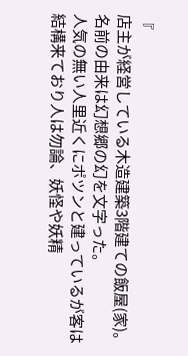『
店主が経営している木造建築3階建ての飯屋(家)。名前の由来は幻想郷の幻を文字った。
人気の無い人里近くにポツンと建っているが客は結構来ており人は勿論、妖怪や妖精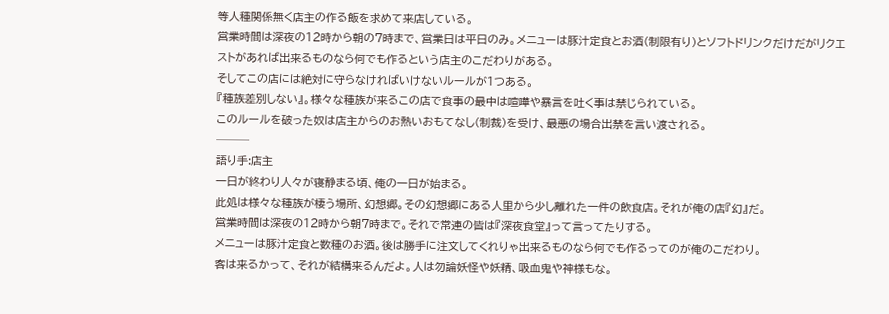等人種関係無く店主の作る飯を求めて来店している。
営業時間は深夜の12時から朝の7時まで、営業日は平日のみ。メニューは豚汁定食とお酒(制限有り)とソフトドリンクだけだがリクエストがあれば出来るものなら何でも作るという店主のこだわりがある。
そしてこの店には絶対に守らなければいけないルールが1つある。
『種族差別しない』。様々な種族が来るこの店で食事の最中は喧嘩や暴言を吐く事は禁じられている。
このルールを破った奴は店主からのお熱いおもてなし(制裁)を受け、最悪の場合出禁を言い渡される。
───
語り手:店主
一日が終わり人々が寝静まる頃、俺の一日が始まる。
此処は様々な種族が棲う場所、幻想郷。その幻想郷にある人里から少し離れた一件の飲食店。それが俺の店『幻』だ。
営業時間は深夜の12時から朝7時まで。それで常連の皆は『深夜食堂』って言ってたりする。
メニューは豚汁定食と数種のお酒。後は勝手に注文してくれりゃ出来るものなら何でも作るってのが俺のこだわり。
客は来るかって、それが結構来るんだよ。人は勿論妖怪や妖精、吸血鬼や神様もな。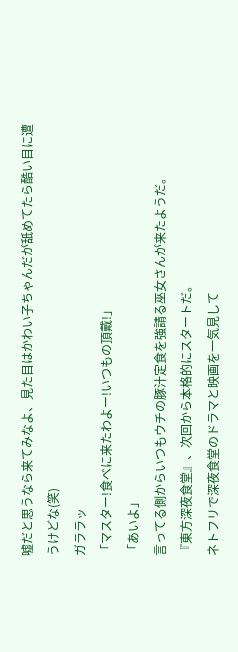嘘だと思うなら来てみなよ、見た目はかわい子ちゃんだが舐めてたら酷い目に遭うけどな(笑)
ガララッ
「マスター!食べに来たわよー!いつもの頂戴!」
「あいよ」
言ってる側からいつもウチの豚汁定食を強請る巫女さんが来たようだ。
『東方深夜食堂』、次回から本格的にスタートだ。
ネトフリで深夜食堂のドラマと映画を一気見して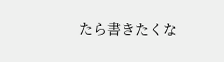たら書きたくな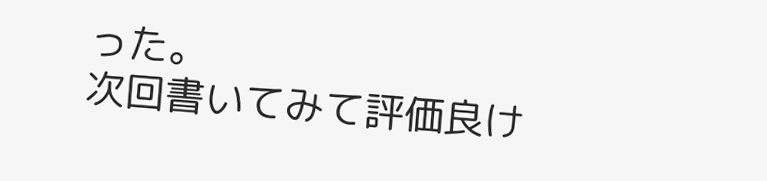った。
次回書いてみて評価良け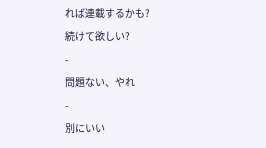れば連載するかも?
続けて欲しい?
-
問題ない、やれ
-
別にいい